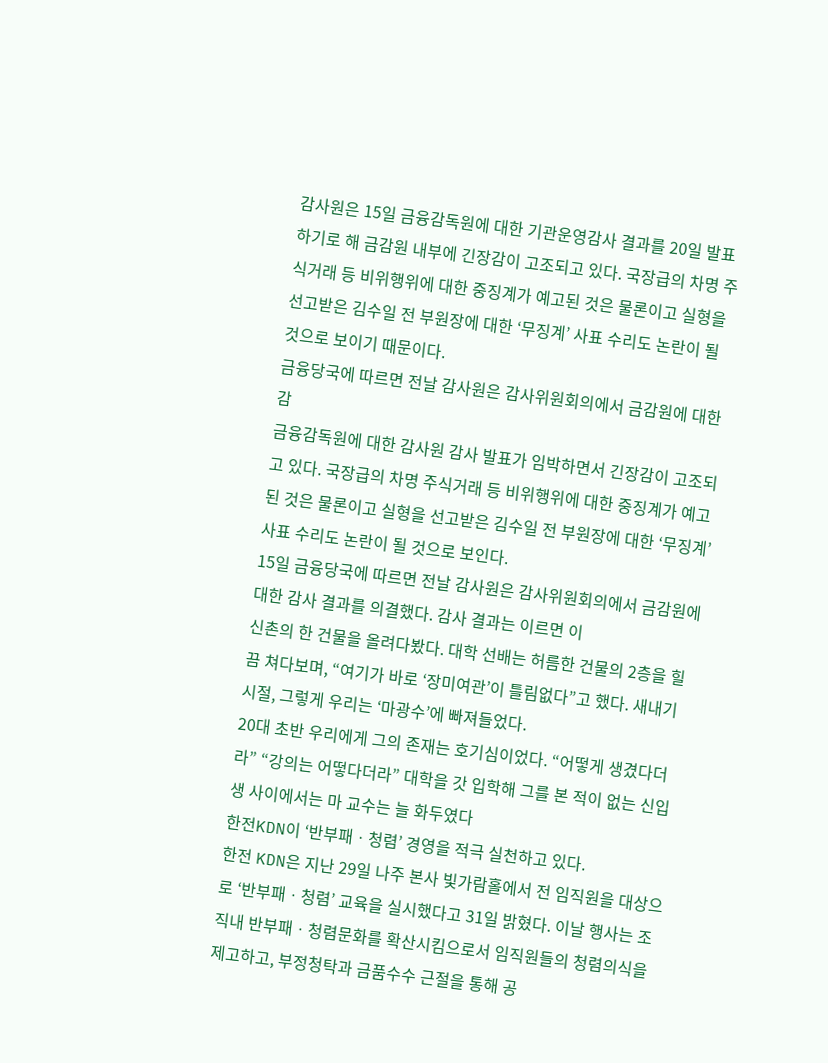감사원은 15일 금융감독원에 대한 기관운영감사 결과를 20일 발표하기로 해 금감원 내부에 긴장감이 고조되고 있다. 국장급의 차명 주식거래 등 비위행위에 대한 중징계가 예고된 것은 물론이고 실형을 선고받은 김수일 전 부원장에 대한 ‘무징계’ 사표 수리도 논란이 될 것으로 보이기 때문이다.
금융당국에 따르면 전날 감사원은 감사위원회의에서 금감원에 대한 감
금융감독원에 대한 감사원 감사 발표가 임박하면서 긴장감이 고조되고 있다. 국장급의 차명 주식거래 등 비위행위에 대한 중징계가 예고된 것은 물론이고 실형을 선고받은 김수일 전 부원장에 대한 ‘무징계’ 사표 수리도 논란이 될 것으로 보인다.
15일 금융당국에 따르면 전날 감사원은 감사위원회의에서 금감원에 대한 감사 결과를 의결했다. 감사 결과는 이르면 이
신촌의 한 건물을 올려다봤다. 대학 선배는 허름한 건물의 2층을 힐끔 쳐다보며, “여기가 바로 ‘장미여관’이 틀림없다”고 했다. 새내기 시절, 그렇게 우리는 ‘마광수’에 빠져들었다.
20대 초반 우리에게 그의 존재는 호기심이었다. “어떻게 생겼다더라” “강의는 어떻다더라” 대학을 갓 입학해 그를 본 적이 없는 신입생 사이에서는 마 교수는 늘 화두였다
한전KDN이 ‘반부패ㆍ청렴’ 경영을 적극 실천하고 있다.
한전 KDN은 지난 29일 나주 본사 빛가람홀에서 전 임직원을 대상으로 ‘반부패ㆍ청렴’ 교육을 실시했다고 31일 밝혔다. 이날 행사는 조직내 반부패ㆍ청렴문화를 확산시킴으로서 임직원들의 청렴의식을 제고하고, 부정청탁과 금품수수 근절을 통해 공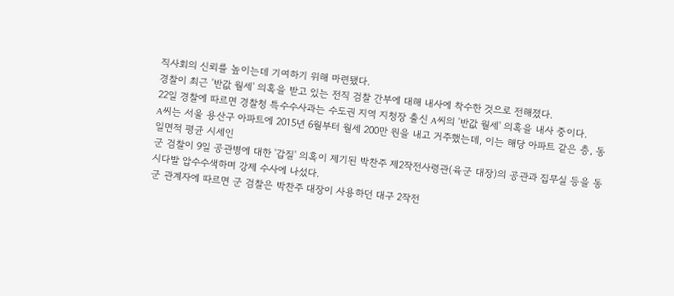직사회의 신뢰를 높이는데 기여하기 위해 마련됐다.
경찰이 최근 '반값 월세' 의혹을 받고 있는 전직 검찰 간부에 대해 내사에 착수한 것으로 전해졌다.
22일 경찰에 따르면 경찰청 특수수사과는 수도권 지역 지청장 출신 A씨의 '반값 월세' 의혹을 내사 중이다.
A씨는 서울 용산구 아파트에 2015년 6월부터 월세 200만 원을 내고 거주했는데, 이는 해당 아파트 같은 층, 동일면적 평균 시세인
군 검찰이 9일 공관병에 대한 '갑질' 의혹이 제기된 박찬주 제2작전사령관(육군 대장)의 공관과 집무실 등을 동시다발 압수수색하며 강제 수사에 나섰다.
군 관계자에 따르면 군 검찰은 박찬주 대장이 사용하던 대구 2작전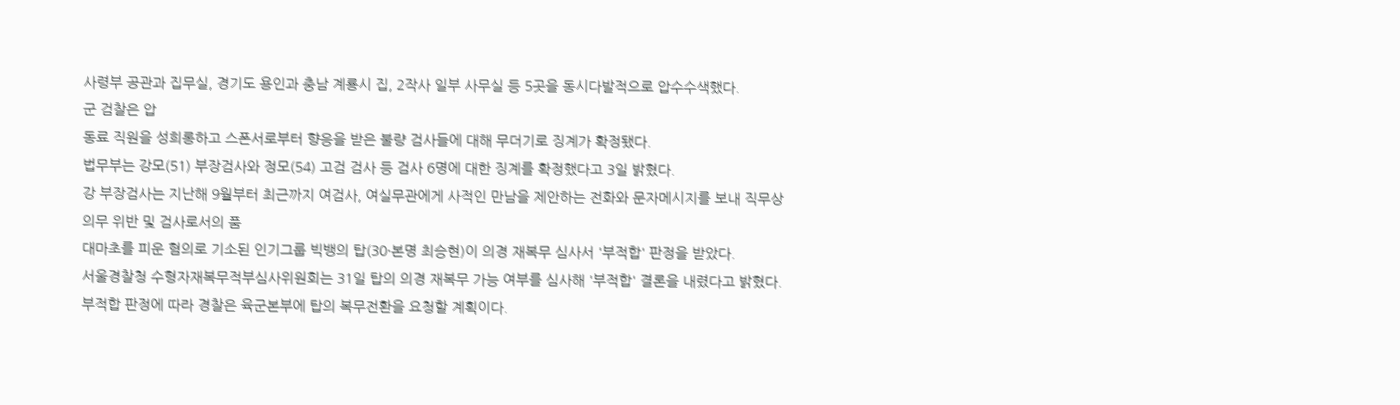사령부 공관과 집무실, 경기도 용인과 충남 계룡시 집, 2작사 일부 사무실 등 5곳을 동시다발적으로 압수수색했다.
군 검찰은 압
동료 직원을 성희롱하고 스폰서로부터 향응을 받은 불량 검사들에 대해 무더기로 징계가 확정됐다.
법무부는 강모(51) 부장검사와 정모(54) 고검 검사 등 검사 6명에 대한 징계를 확정했다고 3일 밝혔다.
강 부장검사는 지난해 9월부터 최근까지 여검사, 여실무관에게 사적인 만남을 제안하는 전화와 문자메시지를 보내 직무상 의무 위반 및 검사로서의 품
대마초를 피운 혐의로 기소된 인기그룹 빅뱅의 탑(30·본명 최승현)이 의경 재복무 심사서 '부적합' 판정을 받았다.
서울경찰청 수형자재복무적부심사위원회는 31일 탑의 의경 재복무 가능 여부를 심사해 '부적합' 결론을 내렸다고 밝혔다.
부적합 판정에 따라 경찰은 육군본부에 탑의 복무전환을 요청할 계획이다.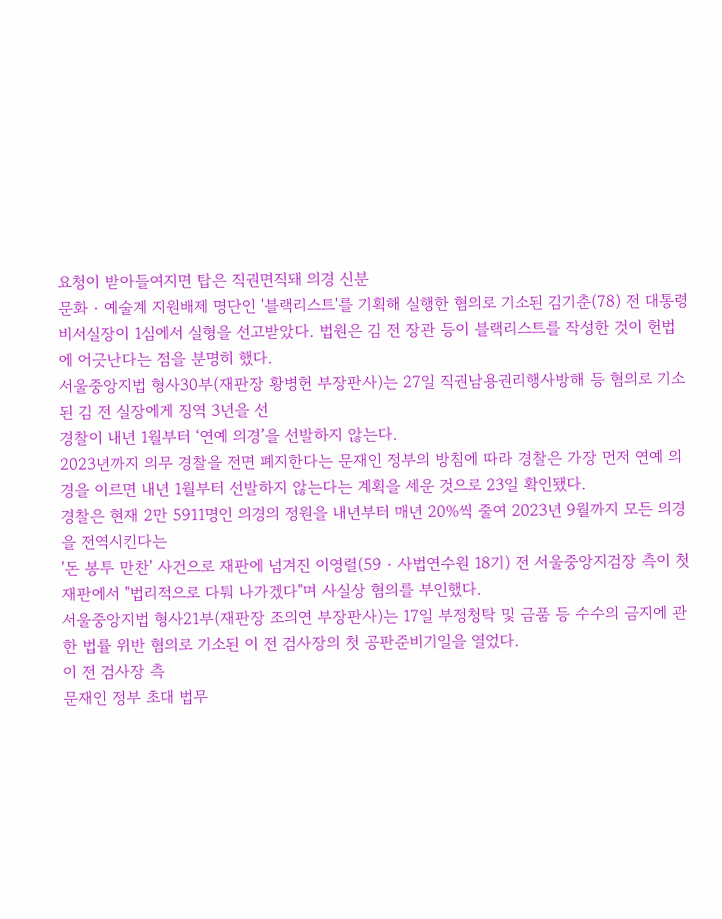요청이 받아들여지면 탑은 직권면직돼 의경 신분
문화‧예술계 지원배제 명단인 '블랙리스트'를 기획해 실행한 혐의로 기소된 김기춘(78) 전 대통령 비서실장이 1심에서 실형을 선고받았다. 법원은 김 전 장관 등이 블랙리스트를 작성한 것이 헌법에 어긋난다는 점을 분명히 했다.
서울중앙지법 형사30부(재판장 황병헌 부장판사)는 27일 직권남용권리행사방해 등 혐의로 기소된 김 전 실장에게 징역 3년을 선
경찰이 내년 1월부터 ‘연예 의경’을 선발하지 않는다.
2023년까지 의무 경찰을 전면 폐지한다는 문재인 정부의 방침에 따라 경찰은 가장 먼저 연예 의경을 이르면 내년 1월부터 선발하지 않는다는 계획을 세운 것으로 23일 확인됐다.
경찰은 현재 2만 5911명인 의경의 정원을 내년부터 매년 20%씩 줄여 2023년 9월까지 모든 의경을 전역시킨다는
'돈 봉투 만찬' 사건으로 재판에 넘겨진 이영렬(59‧사법연수원 18기) 전 서울중앙지검장 측이 첫 재판에서 "법리적으로 다퉈 나가겠다"며 사실상 혐의를 부인했다.
서울중앙지법 형사21부(재판장 조의연 부장판사)는 17일 부정청탁 및 금품 등 수수의 금지에 관한 법률 위반 혐의로 기소된 이 전 검사장의 첫 공판준비기일을 열었다.
이 전 검사장 측
문재인 정부 초대 법무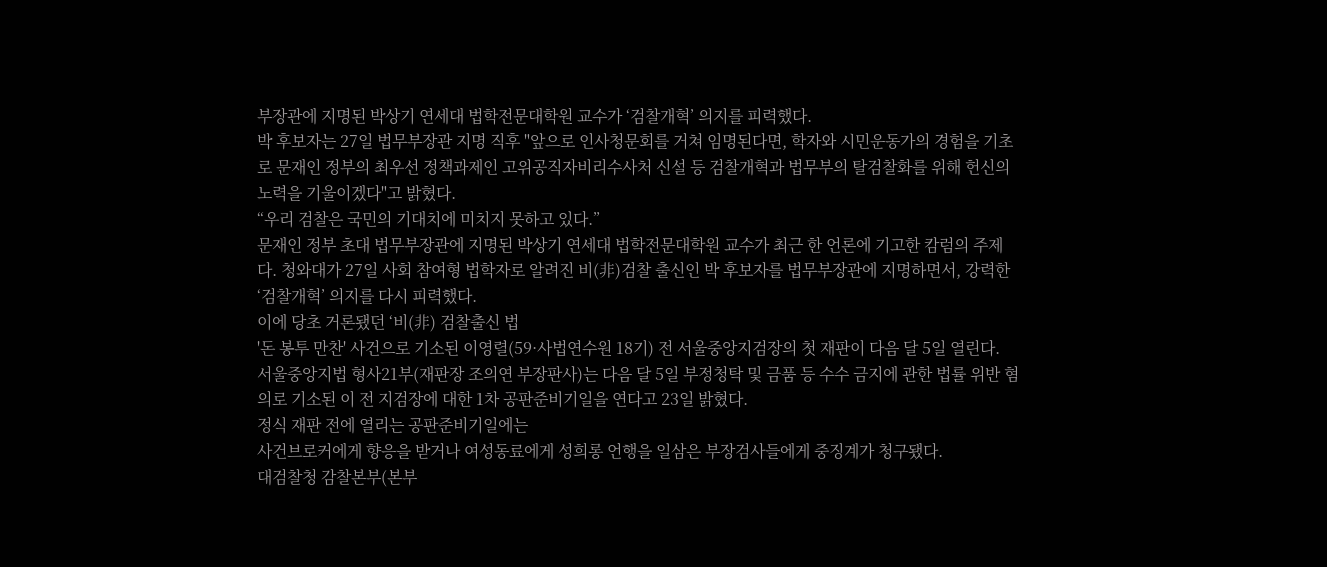부장관에 지명된 박상기 연세대 법학전문대학원 교수가 ‘검찰개혁’ 의지를 피력했다.
박 후보자는 27일 법무부장관 지명 직후 "앞으로 인사청문회를 거쳐 임명된다면, 학자와 시민운동가의 경험을 기초로 문재인 정부의 최우선 정책과제인 고위공직자비리수사처 신설 등 검찰개혁과 법무부의 탈검찰화를 위해 헌신의 노력을 기울이겠다"고 밝혔다.
“우리 검찰은 국민의 기대치에 미치지 못하고 있다.”
문재인 정부 초대 법무부장관에 지명된 박상기 연세대 법학전문대학원 교수가 최근 한 언론에 기고한 캄럼의 주제다. 청와대가 27일 사회 참여형 법학자로 알려진 비(非)검찰 출신인 박 후보자를 법무부장관에 지명하면서, 강력한 ‘검찰개혁’ 의지를 다시 피력했다.
이에 당초 거론됐던 ‘비(非) 검찰출신 법
'돈 봉투 만찬' 사건으로 기소된 이영렬(59·사법연수원 18기) 전 서울중앙지검장의 첫 재판이 다음 달 5일 열린다.
서울중앙지법 형사21부(재판장 조의연 부장판사)는 다음 달 5일 부정청탁 및 금품 등 수수 금지에 관한 법률 위반 혐의로 기소된 이 전 지검장에 대한 1차 공판준비기일을 연다고 23일 밝혔다.
정식 재판 전에 열리는 공판준비기일에는
사건브로커에게 향응을 받거나 여성동료에게 성희롱 언행을 일삼은 부장검사들에게 중징계가 청구됐다.
대검찰청 감찰본부(본부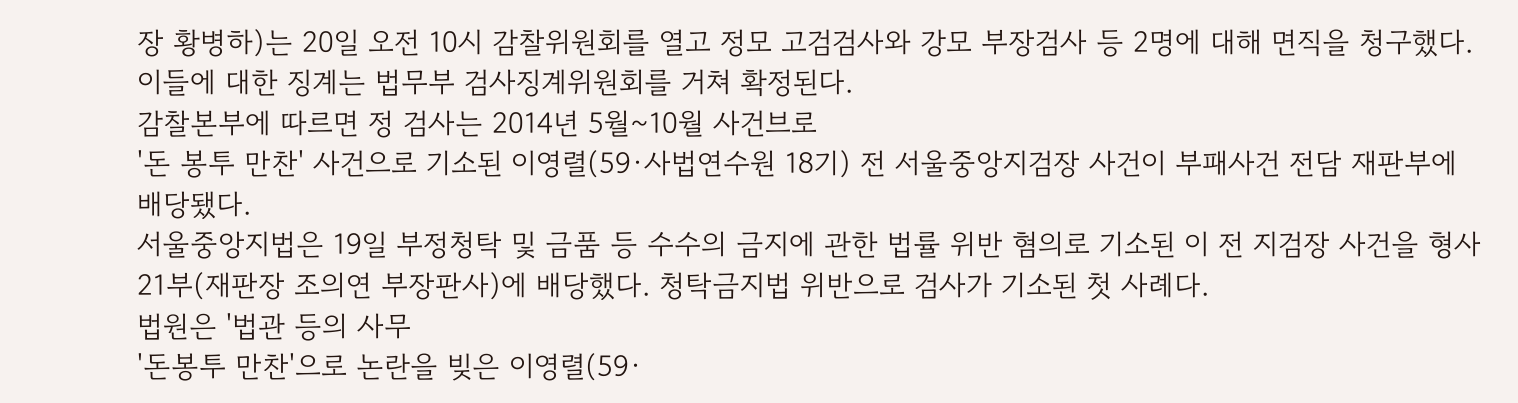장 황병하)는 20일 오전 10시 감찰위원회를 열고 정모 고검검사와 강모 부장검사 등 2명에 대해 면직을 청구했다. 이들에 대한 징계는 법무부 검사징계위원회를 거쳐 확정된다.
감찰본부에 따르면 정 검사는 2014년 5월~10월 사건브로
'돈 봉투 만찬' 사건으로 기소된 이영렬(59·사법연수원 18기) 전 서울중앙지검장 사건이 부패사건 전담 재판부에 배당됐다.
서울중앙지법은 19일 부정청탁 및 금품 등 수수의 금지에 관한 법률 위반 혐의로 기소된 이 전 지검장 사건을 형사21부(재판장 조의연 부장판사)에 배당했다. 청탁금지법 위반으로 검사가 기소된 첫 사례다.
법원은 '법관 등의 사무
'돈봉투 만찬'으로 논란을 빚은 이영렬(59·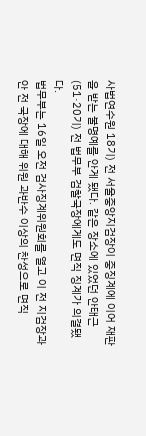사법연수원 18기) 전 서울중앙지검장이 중징계에 이어 재판을 받는 불명예를 안게 됐다. 같은 장소에 있었던 안태근(51·20기) 전 법무부 검찰국장에게도 면직 징계가 의결됐다.
법무부는 16일 오전 검사징계위원회를 열고 이 전 지검장과 안 전 국장에 대해 위원 과반수 이상의 찬성으로 면직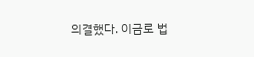의결했다. 이금로 법